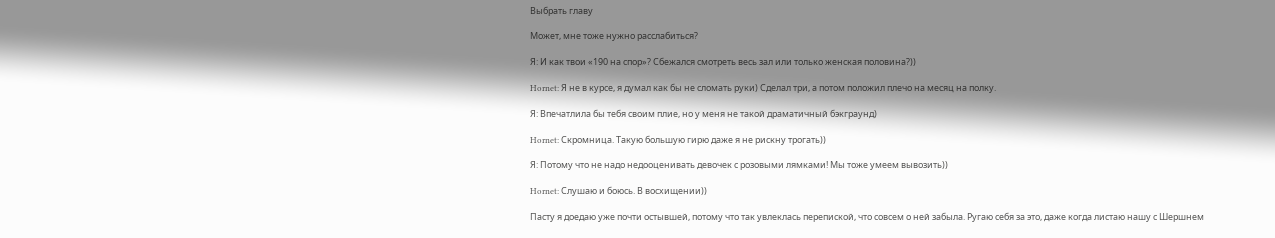Выбрать главу

Может, мне тоже нужно расслабиться?

Я: И как твои «190 на спор»? Сбежался смотреть весь зал или только женская половина?))

Hornet: Я не в курсе, я думал как бы не сломать руки) Сделал три, а потом положил плечо на месяц на полку.

Я: Впечатлила бы тебя своим плие, но у меня не такой драматичный бэкграунд)

Hornet: Скромница. Такую большую гирю даже я не рискну трогать))

Я: Потому что не надо недооценивать девочек с розовыми лямками! Мы тоже умеем вывозить))

Hornet: Слушаю и боюсь. В восхищении))

Пасту я доедаю уже почти остывшей, потому что так увлеклась перепиской, что совсем о ней забыла. Ругаю себя за это, даже когда листаю нашу с Шершнем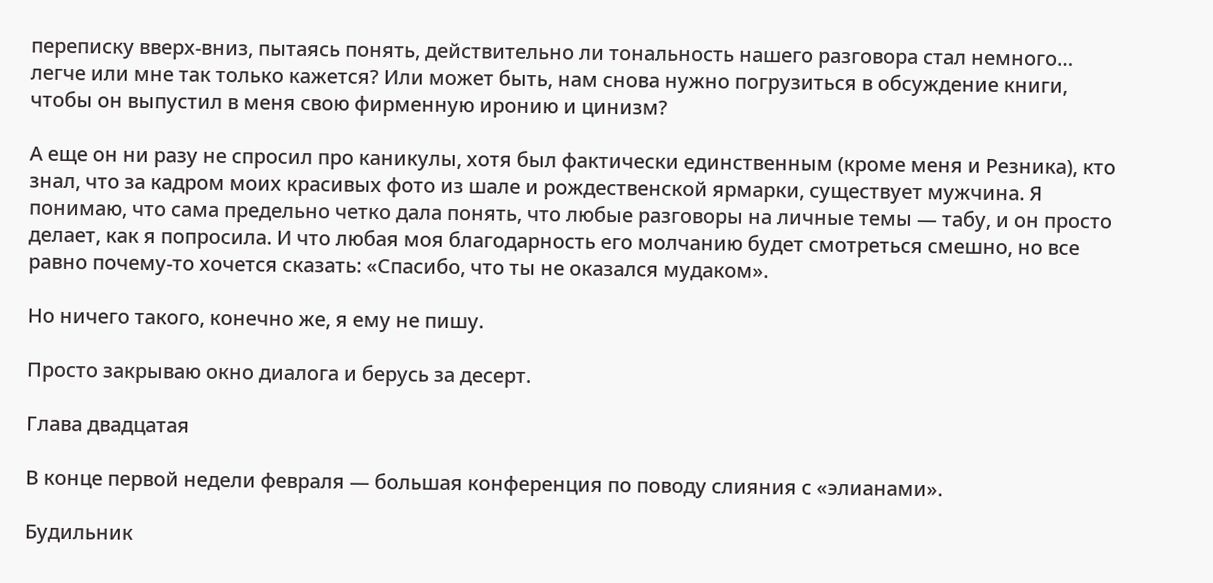переписку вверх-вниз, пытаясь понять, действительно ли тональность нашего разговора стал немного… легче или мне так только кажется? Или может быть, нам снова нужно погрузиться в обсуждение книги, чтобы он выпустил в меня свою фирменную иронию и цинизм?

А еще он ни разу не спросил про каникулы, хотя был фактически единственным (кроме меня и Резника), кто знал, что за кадром моих красивых фото из шале и рождественской ярмарки, существует мужчина. Я понимаю, что сама предельно четко дала понять, что любые разговоры на личные темы — табу, и он просто делает, как я попросила. И что любая моя благодарность его молчанию будет смотреться смешно, но все равно почему-то хочется сказать: «Спасибо, что ты не оказался мудаком».

Но ничего такого, конечно же, я ему не пишу.

Просто закрываю окно диалога и берусь за десерт.

Глава двадцатая

В конце первой недели февраля — большая конференция по поводу слияния с «элианами».

Будильник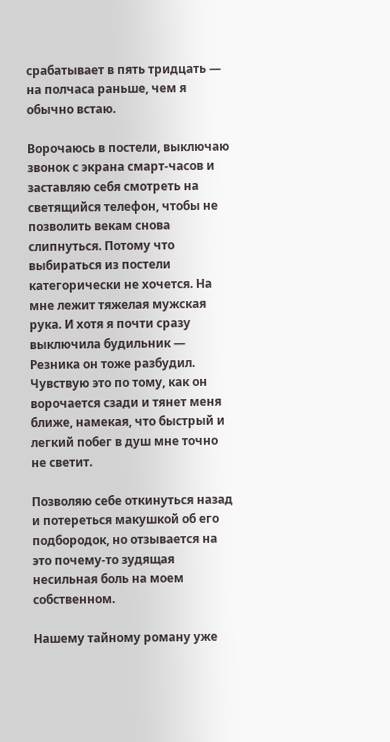срабатывает в пять тридцать — на полчаса раньше, чем я обычно встаю.

Ворочаюсь в постели, выключаю звонок с экрана смарт-часов и заставляю себя смотреть на светящийся телефон, чтобы не позволить векам снова слипнуться. Потому что выбираться из постели категорически не хочется. На мне лежит тяжелая мужская рука. И хотя я почти сразу выключила будильник — Резника он тоже разбудил. Чувствую это по тому, как он ворочается сзади и тянет меня ближе, намекая, что быстрый и легкий побег в душ мне точно не светит.

Позволяю себе откинуться назад и потереться макушкой об его подбородок, но отзывается на это почему-то зудящая несильная боль на моем собственном.

Нашему тайному роману уже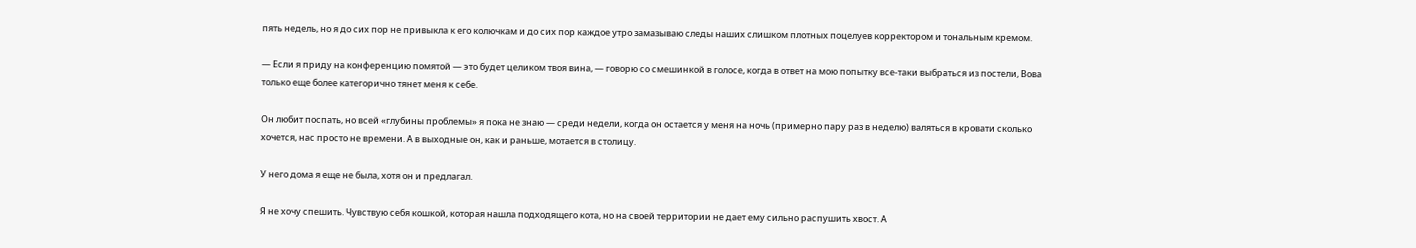пять недель, но я до сих пор не привыкла к его колючкам и до сих пор каждое утро замазываю следы наших слишком плотных поцелуев корректором и тональным кремом.

— Если я приду на конференцию помятой — это будет целиком твоя вина, — говорю со смешинкой в голосе, когда в ответ на мою попытку все-таки выбраться из постели, Вова только еще более категорично тянет меня к себе.

Он любит поспать, но всей «глубины проблемы» я пока не знаю — среди недели, когда он остается у меня на ночь (примерно пару раз в неделю) валяться в кровати сколько хочется, нас просто не времени. А в выходные он, как и раньше, мотается в столицу.

У него дома я еще не была, хотя он и предлагал.

Я не хочу спешить. Чувствую себя кошкой, которая нашла подходящего кота, но на своей территории не дает ему сильно распушить хвост. А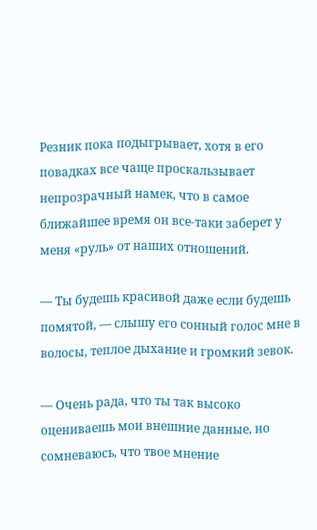Резник пока подыгрывает, хотя в его повадках все чаще проскальзывает непрозрачный намек, что в самое ближайшее время он все-таки заберет у меня «руль» от наших отношений.

— Ты будешь красивой даже если будешь помятой, — слышу его сонный голос мне в волосы, теплое дыхание и громкий зевок.

— Очень рада, что ты так высоко оцениваешь мои внешние данные, но сомневаюсь, что твое мнение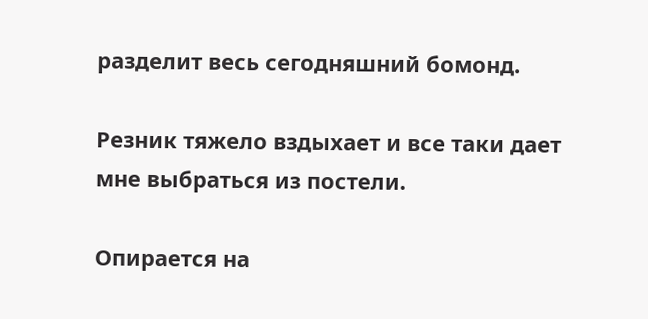разделит весь сегодняшний бомонд.

Резник тяжело вздыхает и все таки дает мне выбраться из постели.

Опирается на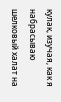кулак, изучая, как я набрасываю шелковый халат на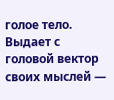голое тело. Выдает с головой вектор своих мыслей —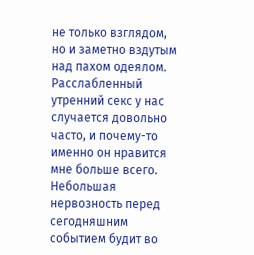не только взглядом, но и заметно вздутым над пахом одеялом. Расслабленный утренний секс у нас случается довольно часто, и почему-то именно он нравится мне больше всего. Небольшая нервозность перед сегодняшним событием будит во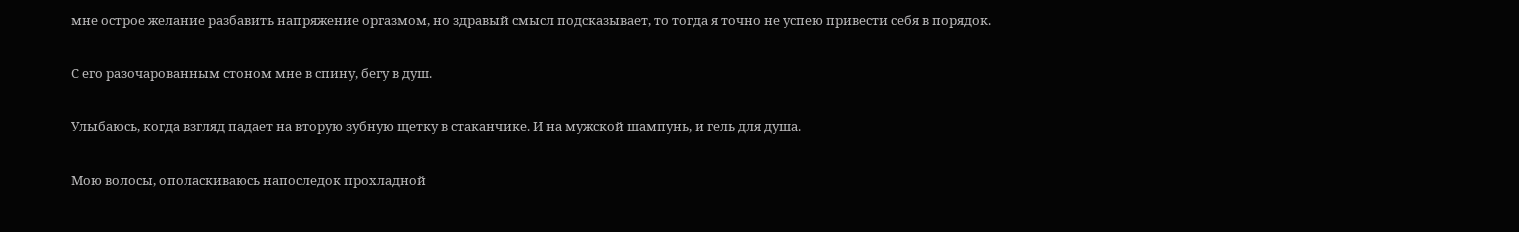мне острое желание разбавить напряжение оргазмом, но здравый смысл подсказывает, то тогда я точно не успею привести себя в порядок.

С его разочарованным стоном мне в спину, бегу в душ.

Улыбаюсь, когда взгляд падает на вторую зубную щетку в стаканчике. И на мужской шампунь, и гель для душа.

Мою волосы, ополаскиваюсь напоследок прохладной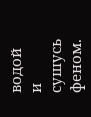водой и сушусь феном.